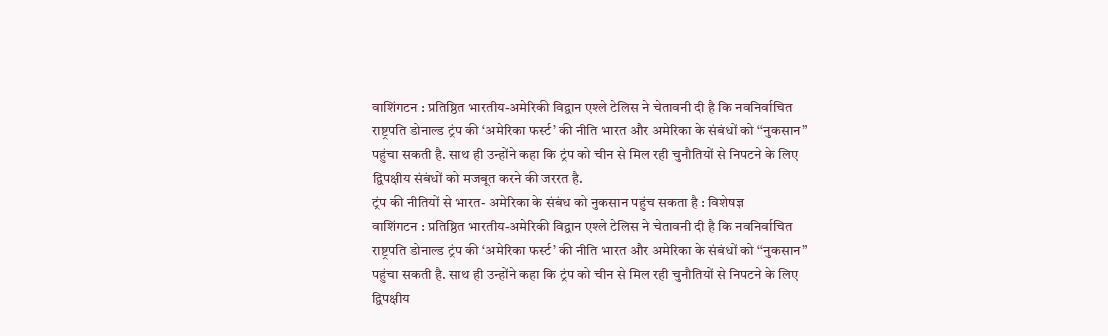वाशिंगटन : प्रतिष्ठित भारतीय-अमेरिकी विद्वान एश्ले टेलिस ने चेतावनी दी है कि नवनिर्वाचित राष्ट्रपति डोनाल्ड ट्रंप की ‘अमेरिका फर्स्ट’ की नीति भारत और अमेरिका के संबंधों को ‘‘नुकसान” पहुंचा सकती है. साथ ही उन्होंने कहा कि ट्रंप को चीन से मिल रही चुनौतियों से निपटने के लिए द्विपक्षीय संबंधों को मजबूत करने की जररत है.
ट्रंप की नीतियों से भारत- अमेरिका के संबंध को नुकसान पहुंच सकता है : विशेषज्ञ
वाशिंगटन : प्रतिष्ठित भारतीय-अमेरिकी विद्वान एश्ले टेलिस ने चेतावनी दी है कि नवनिर्वाचित राष्ट्रपति डोनाल्ड ट्रंप की ‘अमेरिका फर्स्ट’ की नीति भारत और अमेरिका के संबंधों को ‘‘नुकसान” पहुंचा सकती है. साथ ही उन्होंने कहा कि ट्रंप को चीन से मिल रही चुनौतियों से निपटने के लिए द्विपक्षीय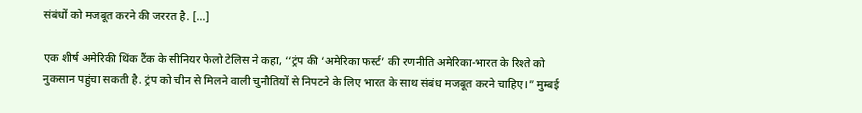संबंधों को मजबूत करने की जररत है. […]

एक शीर्ष अमेरिकी थिंक टैंक के सीनियर फेलो टेलिस ने कहा, ‘‘ट्रंप की ‘अमेरिका फर्स्ट’ की रणनीति अमेरिका-भारत के रिश्ते को नुकसान पहुंचा सकती है. ट्रंप को चीन से मिलने वाली चुनौतियों से निपटने के लिए भारत के साथ संबंध मजबूत करने चाहिए।” मुम्बई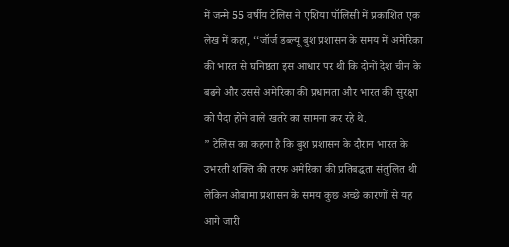में जन्मे 55 वर्षीय टेलिस ने एशिया पॉलिसी में प्रकाशित एक लेख में कहा, ‘‘जॉर्ज डब्ल्यू बुश प्रशासन के समय में अमेरिका की भारत से घनिष्ठता इस आधार पर थी कि दोनों देश चीन के बढने और उससे अमेरिका की प्रधानता और भारत की सुरक्षा को पैदा होने वाले खतरे का सामना कर रहे थे.
” टेलिस का कहना है कि बुश प्रशासन के दौरान भारत के उभरती शक्ति की तरफ अमेरिका की प्रतिबद्धता संतुलित थी लेकिन ओबामा प्रशासन के समय कुछ अच्छे कारणों से यह आगे जारी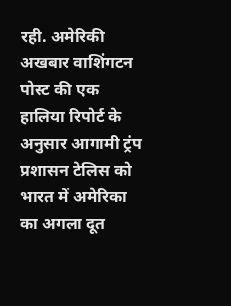रही. अमेरिकी अखबार वाशिंगटन पोस्ट की एक हालिया रिपोर्ट के अनुसार आगामी ट्रंप प्रशासन टेलिस को भारत में अमेरिका का अगला दूत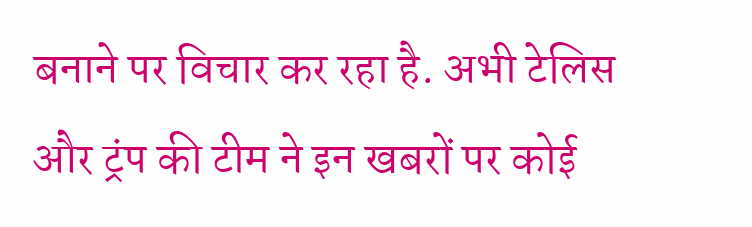बनाने पर विचार कर रहा है. अभी टेलिस और ट्रंप की टीम ने इन खबरों पर कोई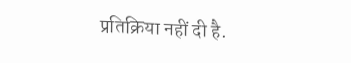प्रतिक्रिया नहीं दी है.